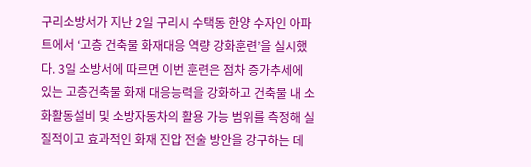구리소방서가 지난 2일 구리시 수택동 한양 수자인 아파트에서 ‘고층 건축물 화재대응 역량 강화훈련’을 실시했다. 3일 소방서에 따르면 이번 훈련은 점차 증가추세에 있는 고층건축물 화재 대응능력을 강화하고 건축물 내 소화활동설비 및 소방자동차의 활용 가능 범위를 측정해 실질적이고 효과적인 화재 진압 전술 방안을 강구하는 데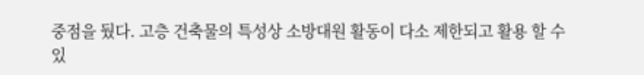중점을 뒀다. 고층 건축물의 특성상 소방대원 활동이 다소 제한되고 활용 할 수 있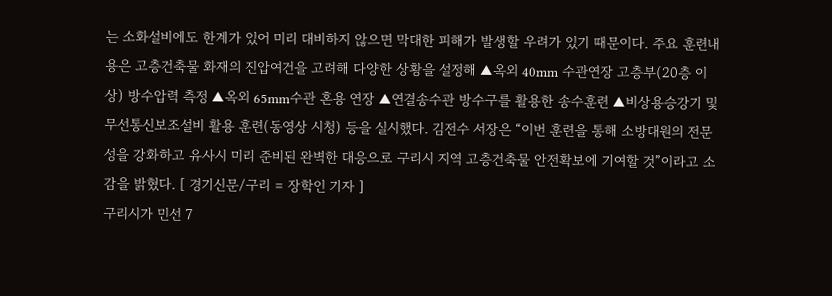는 소화설비에도 한계가 있어 미리 대비하지 않으면 막대한 피해가 발생할 우려가 있기 때문이다. 주요 훈련내용은 고층건축물 화재의 진압여건을 고려해 다양한 상황을 설정해 ▲옥외 40mm 수관연장 고층부(20층 이상) 방수압력 측정 ▲옥외 65mm수관 혼용 연장 ▲연결송수관 방수구를 활용한 송수훈련 ▲비상용승강기 및 무선통신보조설비 활용 훈련(동영상 시청) 등을 실시했다. 김전수 서장은 “이번 훈련을 통해 소방대원의 전문성을 강화하고 유사시 미리 준비된 완벽한 대응으로 구리시 지역 고층건축물 안전확보에 기여할 것”이라고 소감을 밝혔다. [ 경기신문/구리 = 장학인 기자 ]
구리시가 민선 7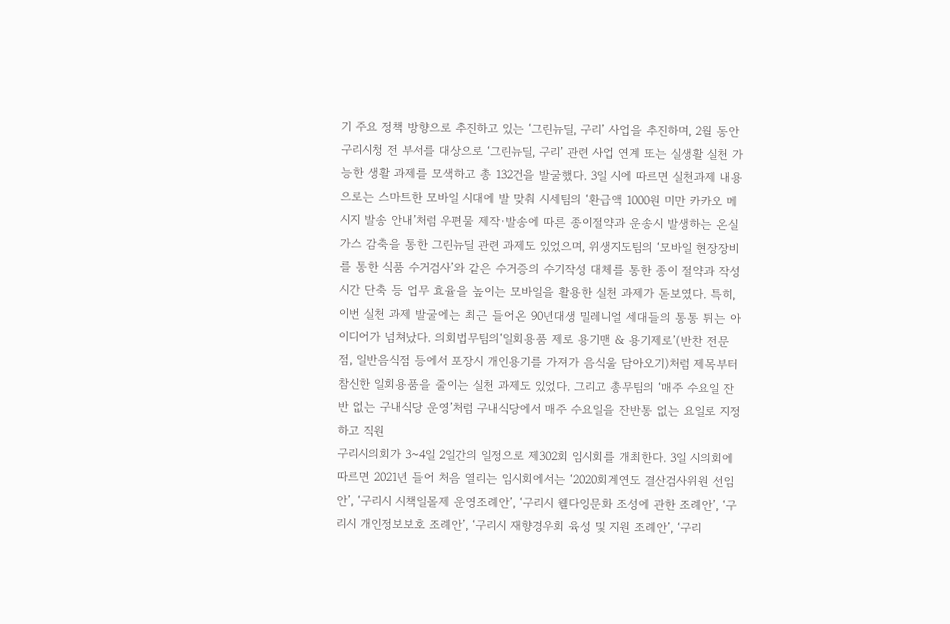기 주요 정책 방향으로 추진하고 있는 ‘그린뉴딜, 구리’ 사업을 추진하며, 2월 동안 구리시청 전 부서를 대상으로 ‘그린뉴딜, 구리’ 관련 사업 연계 또는 실생활 실천 가능한 생활 과제를 모색하고 총 132건을 발굴했다. 3일 시에 따르면 실천과제 내용으로는 스마트한 모바일 시대에 발 맞춰 시세팀의 ‘환급액 1000원 미만 카카오 메시지 발송 안내’처럼 우편물 제작·발송에 따른 종이절약과 운송시 발생하는 온실가스 감축을 통한 그린뉴딜 관련 과제도 있었으며, 위생지도팀의 ‘모바일 현장장비를 통한 식품 수거검사’와 같은 수거증의 수기작성 대체를 통한 종이 절약과 작성시간 단축 등 업무 효율을 높이는 모바일을 활용한 실천 과제가 돋보였다. 특히, 이번 실천 과제 발굴에는 최근 들어온 90년대생 밀레니얼 세대들의 통통 튀는 아이디어가 넘쳐났다. 의회법무팀의‘일회용품 제로 용기맨 & 용기제로’(반찬 전문점, 일반음식점 등에서 포장시 개인용기를 가져가 음식울 담아오기)처럼 제목부터 참신한 일회용품을 줄이는 실천 과제도 있었다. 그리고 총무팀의 ‘매주 수요일 잔반 없는 구내식당 운영’처럼 구내식당에서 매주 수요일을 잔반통 없는 요일로 지정하고 직원
구리시의회가 3~4일 2일간의 일정으로 제302회 임시회를 개최한다. 3일 시의회에 따르면 2021년 들어 처음 열리는 임시회에서는 ‘2020회계연도 결산검사위원 선임안’, ‘구리시 시책일몰제 운영조례안’, ‘구리시 웰다잉문화 조성에 관한 조례안’, ‘구리시 개인정보보호 조례안’, ‘구리시 재향경우회 육성 및 지원 조례안’, ‘구리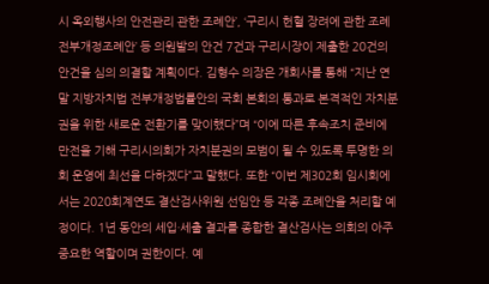시 옥외행사의 안전관리 관한 조례안’, ‘구리시 헌혈 장려에 관한 조례 전부개정조례안’ 등 의원발의 안건 7건과 구리시장이 제출한 20건의 안건을 심의 의결할 계획이다. 김형수 의장은 개회사를 통해 “지난 연말 지방자치법 전부개정법률안의 국회 본회의 통과로 본격적인 자치분권을 위한 새로운 전환기를 맞이했다”며 “이에 따른 후속조치 준비에 만전을 기해 구리시의회가 자치분권의 모범이 될 수 있도록 투명한 의회 운영에 최선을 다하겠다”고 말했다. 또한 “이번 제302회 임시회에서는 2020회계연도 결산검사위원 선임안 등 각종 조례안을 처리할 예정이다. 1년 동안의 세입·세출 결과를 종합한 결산검사는 의회의 아주 중요한 역할이며 권한이다. 예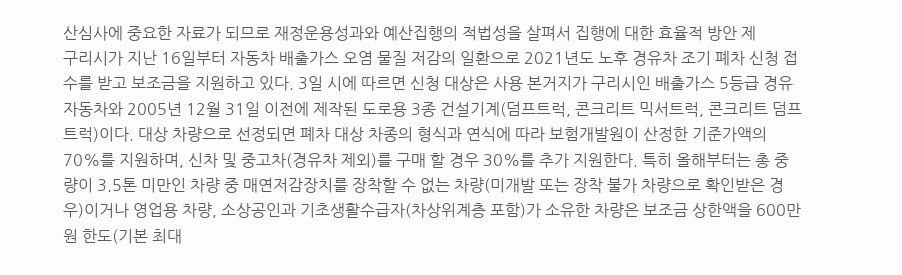산심사에 중요한 자료가 되므로 재정운용성과와 예산집행의 적법성을 살펴서 집행에 대한 효율적 방안 제
구리시가 지난 16일부터 자동차 배출가스 오염 물질 저감의 일환으로 2021년도 노후 경유차 조기 폐차 신청 접수를 받고 보조금을 지원하고 있다. 3일 시에 따르면 신청 대상은 사용 본거지가 구리시인 배출가스 5등급 경유 자동차와 2005년 12월 31일 이전에 제작된 도로용 3종 건설기계(덤프트럭, 콘크리트 믹서트럭, 콘크리트 덤프트럭)이다. 대상 차량으로 선정되면 폐차 대상 차종의 형식과 연식에 따라 보험개발원이 산정한 기준가액의 70%를 지원하며, 신차 및 중고차(경유차 제외)를 구매 할 경우 30%를 추가 지원한다. 특히 올해부터는 총 중량이 3.5톤 미만인 차량 중 매연저감장치를 장착할 수 없는 차량(미개발 또는 장착 불가 차량으로 확인받은 경우)이거나 영업용 차량, 소상공인과 기초생활수급자(차상위계층 포함)가 소유한 차량은 보조금 상한액을 600만원 한도(기본 최대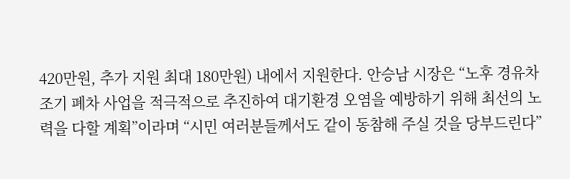420만원, 추가 지원 최대 180만원) 내에서 지원한다. 안승남 시장은 “노후 경유차 조기 폐차 사업을 적극적으로 추진하여 대기환경 오염을 예방하기 위해 최선의 노력을 다할 계획”이라며 “시민 여러분들께서도 같이 동참해 주실 것을 당부드린다”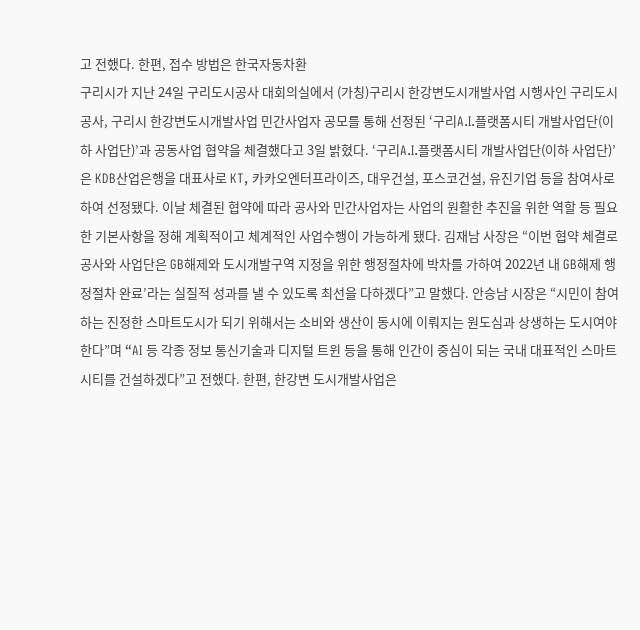고 전했다. 한편, 접수 방법은 한국자동차환
구리시가 지난 24일 구리도시공사 대회의실에서 (가칭)구리시 한강변도시개발사업 시행사인 구리도시공사, 구리시 한강변도시개발사업 민간사업자 공모를 통해 선정된 ‘구리A.I.플랫폼시티 개발사업단(이하 사업단)’과 공동사업 협약을 체결했다고 3일 밝혔다. ‘구리A.I.플랫폼시티 개발사업단(이하 사업단)’은 KDB산업은행을 대표사로 KT, 카카오엔터프라이즈, 대우건설, 포스코건설, 유진기업 등을 참여사로 하여 선정됐다. 이날 체결된 협약에 따라 공사와 민간사업자는 사업의 원활한 추진을 위한 역할 등 필요한 기본사항을 정해 계획적이고 체계적인 사업수행이 가능하게 됐다. 김재남 사장은 “이번 협약 체결로 공사와 사업단은 GB해제와 도시개발구역 지정을 위한 행정절차에 박차를 가하여 2022년 내 GB해제 행정절차 완료’라는 실질적 성과를 낼 수 있도록 최선을 다하겠다”고 말했다. 안승남 시장은 “시민이 참여하는 진정한 스마트도시가 되기 위해서는 소비와 생산이 동시에 이뤄지는 원도심과 상생하는 도시여야 한다”며 “AI 등 각종 정보 통신기술과 디지털 트윈 등을 통해 인간이 중심이 되는 국내 대표적인 스마트시티를 건설하겠다”고 전했다. 한편, 한강변 도시개발사업은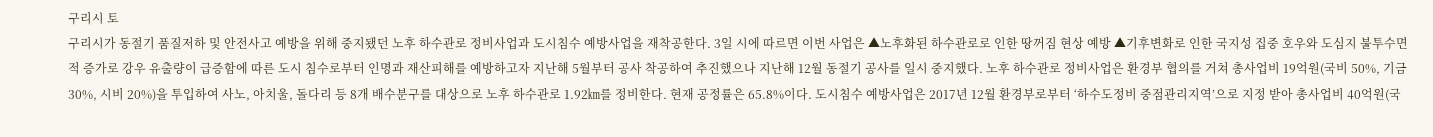구리시 토
구리시가 동절기 품질저하 및 안전사고 예방을 위해 중지됐던 노후 하수관로 정비사업과 도시침수 예방사업을 재착공한다. 3일 시에 따르면 이번 사업은 ▲노후화된 하수관로로 인한 땅꺼짐 현상 예방 ▲기후변화로 인한 국지성 집중 호우와 도심지 불투수면적 증가로 강우 유출량이 급증함에 따른 도시 침수로부터 인명과 재산피해를 예방하고자 지난해 5월부터 공사 착공하여 추진했으나 지난해 12월 동절기 공사를 일시 중지했다. 노후 하수관로 정비사업은 환경부 협의를 거쳐 총사업비 19억원(국비 50%, 기금 30%, 시비 20%)을 투입하여 사노, 아치울, 돌다리 등 8개 배수분구를 대상으로 노후 하수관로 1.92㎞를 정비한다. 현재 공정률은 65.8%이다. 도시침수 예방사업은 2017년 12월 환경부로부터 ‘하수도정비 중점관리지역’으로 지정 받아 총사업비 40억원(국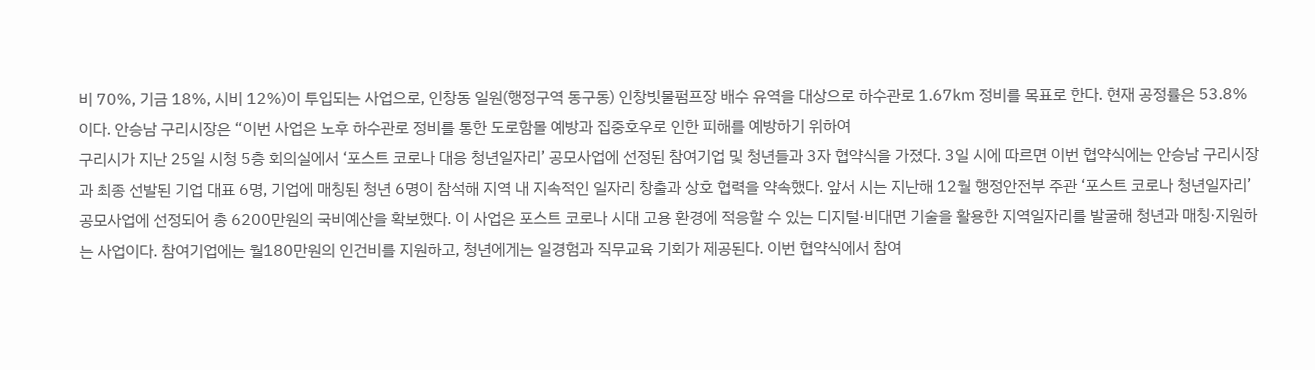비 70%, 기금 18%, 시비 12%)이 투입되는 사업으로, 인창동 일원(행정구역 동구동) 인창빗물펌프장 배수 유역을 대상으로 하수관로 1.67㎞ 정비를 목표로 한다. 현재 공정률은 53.8%이다. 안승남 구리시장은 “이번 사업은 노후 하수관로 정비를 통한 도로함몰 예방과 집중호우로 인한 피해를 예방하기 위하여
구리시가 지난 25일 시청 5층 회의실에서 ‘포스트 코로나 대응 청년일자리’ 공모사업에 선정된 참여기업 및 청년들과 3자 협약식을 가졌다. 3일 시에 따르면 이번 협약식에는 안승남 구리시장과 최종 선발된 기업 대표 6명, 기업에 매칭된 청년 6명이 참석해 지역 내 지속적인 일자리 창출과 상호 협력을 약속했다. 앞서 시는 지난해 12월 행정안전부 주관 ‘포스트 코로나 청년일자리’ 공모사업에 선정되어 총 6200만원의 국비예산을 확보했다. 이 사업은 포스트 코로나 시대 고용 환경에 적응할 수 있는 디지털·비대면 기술을 활용한 지역일자리를 발굴해 청년과 매칭·지원하는 사업이다. 참여기업에는 월180만원의 인건비를 지원하고, 청년에게는 일경험과 직무교육 기회가 제공된다. 이번 협약식에서 참여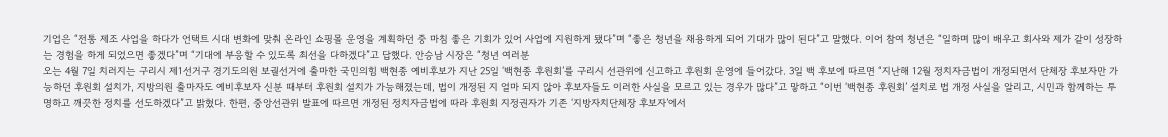기업은 “전통 제조 사업을 하다가 언택트 시대 변화에 맞춰 온라인 쇼핑몰 운영을 계획하던 중 마침 좋은 기회가 있어 사업에 지원하게 됐다”며 “좋은 청년을 채용하게 되어 기대가 많이 된다”고 말했다. 이어 참여 청년은 “일하며 많이 배우고 회사와 제가 같이 성장하는 경험을 하게 되었으면 좋겠다”며 “기대에 부응할 수 있도록 최선을 다하겠다”고 답했다. 안승남 시장은 “청년 여러분
오는 4월 7일 치러지는 구리시 제1선거구 경기도의원 보궐선거에 출마한 국민의힘 백현종 예비후보가 지난 25일 ‘백현종 후원회’를 구리시 선관위에 신고하고 후원회 운영에 들어갔다. 3일 백 후보에 따르면 “지난해 12월 정치자금법이 개정되면서 단체장 후보자만 가능하던 후원회 설치가, 지방의원 출마자도 예비후보자 신분 때부터 후원회 설치가 가능해졌는데, 법이 개정된 지 얼마 되지 않아 후보자들도 이러한 사실을 모르고 있는 경우가 많다”고 맣하고 “이번 ‘백현종 후원회’ 설치로 법 개정 사실을 알리고, 시민과 함께하는 투명하고 깨끗한 정치를 선도하겠다”고 밝혔다. 한편, 중앙선관위 발표에 따르면 개정된 정치자금법에 따라 후원회 지정권자가 기존 ‘지방자치단체장 후보자’에서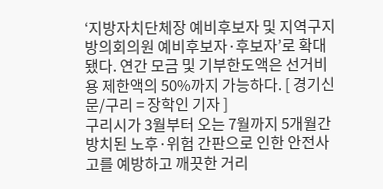‘지방자치단체장 예비후보자 및 지역구지방의회의원 예비후보자·후보자’로 확대됐다. 연간 모금 및 기부한도액은 선거비용 제한액의 50%까지 가능하다. [ 경기신문/구리 = 장학인 기자 ]
구리시가 3월부터 오는 7월까지 5개월간 방치된 노후·위험 간판으로 인한 안전사고를 예방하고 깨끗한 거리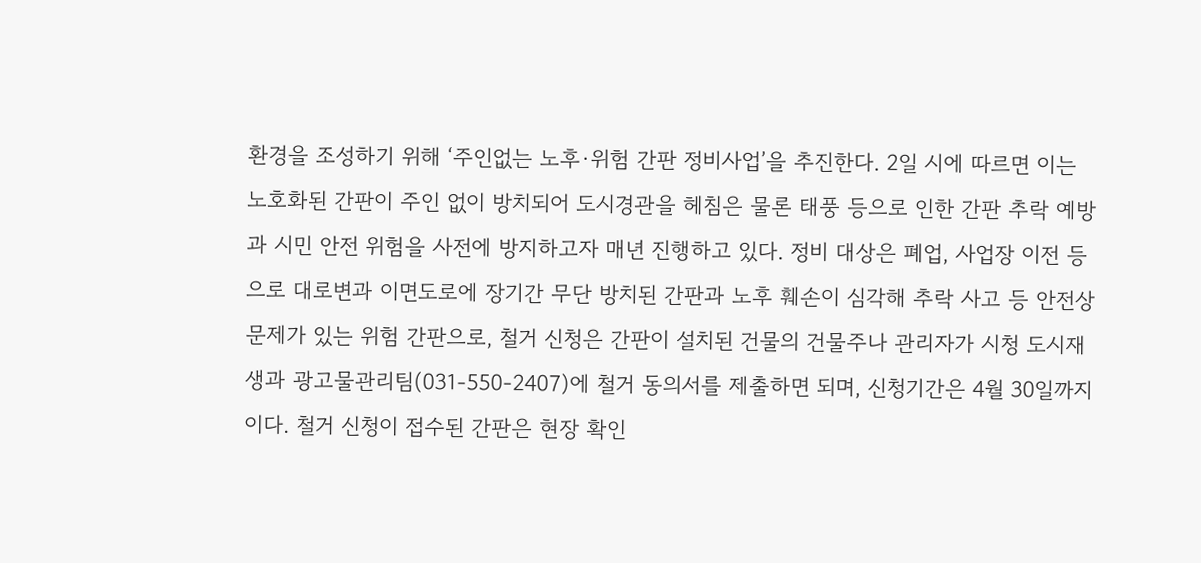환경을 조성하기 위해 ‘주인없는 노후·위험 간판 정비사업’을 추진한다. 2일 시에 따르면 이는 노호화된 간판이 주인 없이 방치되어 도시경관을 헤침은 물론 태풍 등으로 인한 간판 추락 예방과 시민 안전 위험을 사전에 방지하고자 매년 진행하고 있다. 정비 대상은 폐업, 사업장 이전 등으로 대로변과 이면도로에 장기간 무단 방치된 간판과 노후 훼손이 심각해 추락 사고 등 안전상 문제가 있는 위험 간판으로, 철거 신청은 간판이 설치된 건물의 건물주나 관리자가 시청 도시재생과 광고물관리팀(031-550-2407)에 철거 동의서를 제출하면 되며, 신청기간은 4월 30일까지이다. 철거 신청이 접수된 간판은 현장 확인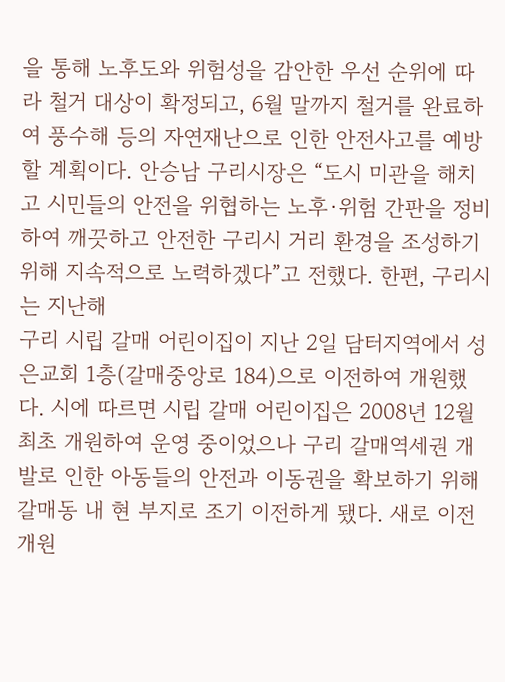을 통해 노후도와 위험성을 감안한 우선 순위에 따라 철거 대상이 확정되고, 6월 말까지 철거를 완료하여 풍수해 등의 자연재난으로 인한 안전사고를 예방할 계획이다. 안승남 구리시장은 “도시 미관을 해치고 시민들의 안전을 위협하는 노후·위험 간판을 정비하여 깨끗하고 안전한 구리시 거리 환경을 조성하기 위해 지속적으로 노력하겠다”고 전했다. 한편, 구리시는 지난해
구리 시립 갈매 어린이집이 지난 2일 담터지역에서 성은교회 1층(갈매중앙로 184)으로 이전하여 개원했다. 시에 따르면 시립 갈매 어린이집은 2008년 12월 최초 개원하여 운영 중이었으나 구리 갈매역세권 개발로 인한 아동들의 안전과 이동권을 확보하기 위해 갈매동 내 현 부지로 조기 이전하게 됐다. 새로 이전 개원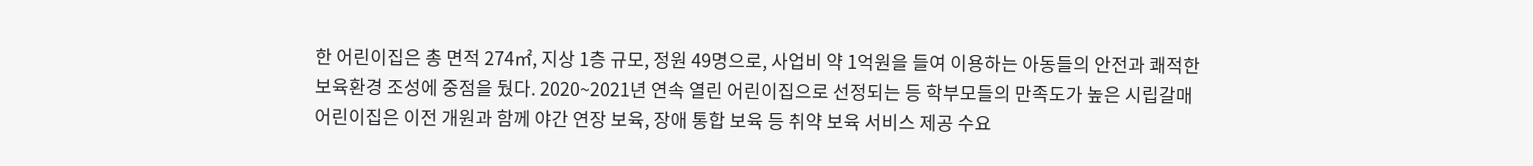한 어린이집은 총 면적 274㎡, 지상 1층 규모, 정원 49명으로, 사업비 약 1억원을 들여 이용하는 아동들의 안전과 쾌적한 보육환경 조성에 중점을 뒀다. 2020~2021년 연속 열린 어린이집으로 선정되는 등 학부모들의 만족도가 높은 시립갈매 어린이집은 이전 개원과 함께 야간 연장 보육, 장애 통합 보육 등 취약 보육 서비스 제공 수요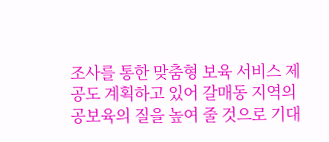조사를 통한 맞춤형 보육 서비스 제공도 계획하고 있어 갈매동 지역의 공보육의 질을 높여 줄 것으로 기대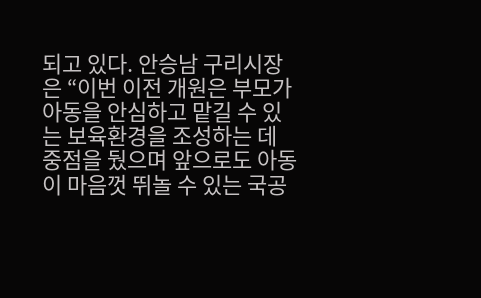되고 있다. 안승남 구리시장은 “이번 이전 개원은 부모가 아동을 안심하고 맡길 수 있는 보육환경을 조성하는 데 중점을 뒀으며 앞으로도 아동이 마음껏 뛰놀 수 있는 국공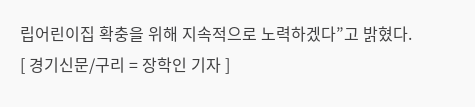립어린이집 확충을 위해 지속적으로 노력하겠다”고 밝혔다. [ 경기신문/구리 = 장학인 기자 ]